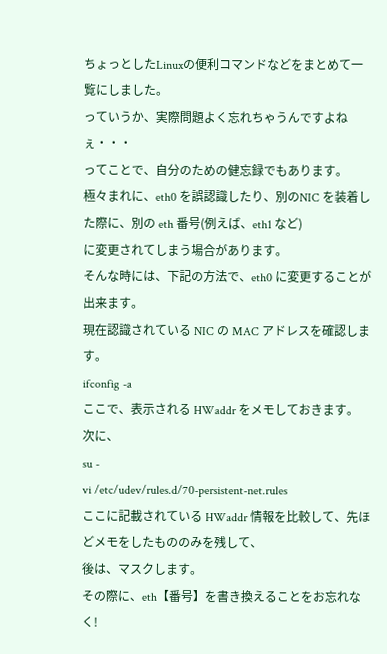ちょっとしたLinuxの便利コマンドなどをまとめて一覧にしました。
っていうか、実際問題よく忘れちゃうんですよねぇ・・・
ってことで、自分のための健忘録でもあります。
極々まれに、eth0 を誤認識したり、別のNIC を装着した際に、別の eth 番号(例えば、eth1 など)
に変更されてしまう場合があります。
そんな時には、下記の方法で、eth0 に変更することが出来ます。
現在認識されている NIC の MAC アドレスを確認します。
ifconfig -a
ここで、表示される HWaddr をメモしておきます。
次に、
su -
vi /etc/udev/rules.d/70-persistent-net.rules
ここに記載されている HWaddr 情報を比較して、先ほどメモをしたもののみを残して、
後は、マスクします。
その際に、eth【番号】を書き換えることをお忘れなく!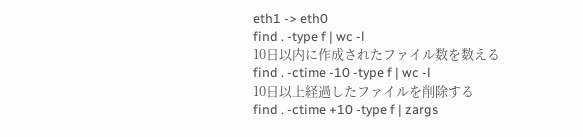eth1 -> eth0
find . -type f | wc -l
10日以内に作成されたファイル数を数える
find . -ctime -10 -type f | wc -l
10日以上経過したファイルを削除する
find . -ctime +10 -type f | zargs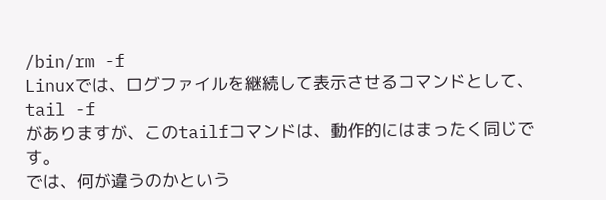/bin/rm -f
Linuxでは、ログファイルを継続して表示させるコマンドとして、
tail -f
がありますが、このtailfコマンドは、動作的にはまったく同じです。
では、何が違うのかという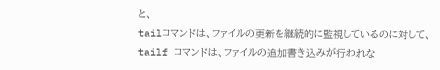と、
tailコマンドは、ファイルの更新を継続的に監視しているのに対して、
tailf コマンドは、ファイルの追加書き込みが行われな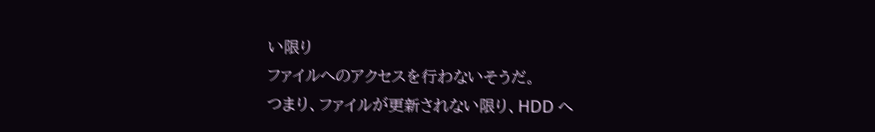い限り
ファイルへのアクセスを行わないそうだ。
つまり、ファイルが更新されない限り、HDD へ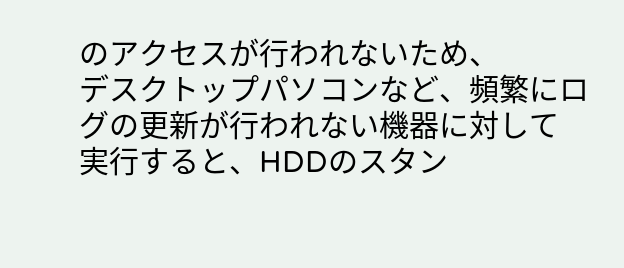のアクセスが行われないため、
デスクトップパソコンなど、頻繁にログの更新が行われない機器に対して
実行すると、HDDのスタン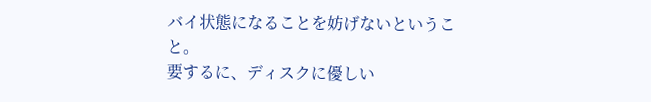バイ状態になることを妨げないということ。
要するに、ディスクに優しい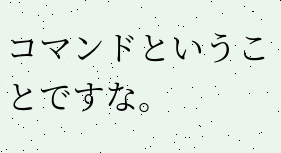コマンドということですな。